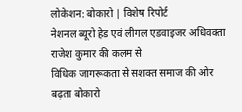लोकेशन: बोकारो | विशेष रिपोर्ट
नेशनल ब्यूरो हेड एवं लीगल एडवाइजर अधिवक्ता राजेश कुमार की कलम से
विधिक जागरूकता से सशक्त समाज की ओर बढ़ता बोकारो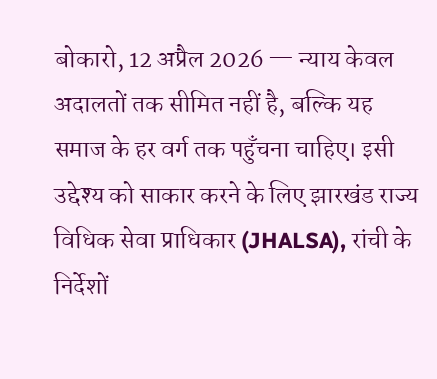बोकारो, 12 अप्रैल 2026 — न्याय केवल अदालतों तक सीमित नहीं है, बल्कि यह समाज के हर वर्ग तक पहुँचना चाहिए। इसी उद्देश्य को साकार करने के लिए झारखंड राज्य विधिक सेवा प्राधिकार (JHALSA), रांची के निर्देशों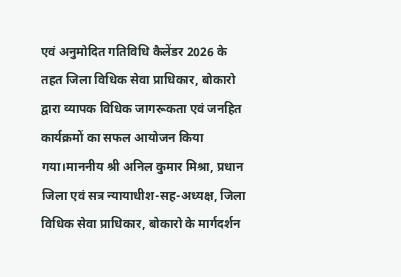एवं अनुमोदित गतिविधि कैलेंडर 2026 के तहत जिला विधिक सेवा प्राधिकार, बोकारो द्वारा व्यापक विधिक जागरूकता एवं जनहित कार्यक्रमों का सफल आयोजन किया गया।माननीय श्री अनिल कुमार मिश्रा, प्रधान जिला एवं सत्र न्यायाधीश-सह-अध्यक्ष, जिला विधिक सेवा प्राधिकार, बोकारो के मार्गदर्शन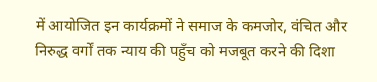में आयोजित इन कार्यक्रमों ने समाज के कमजोर, वंचित और निरुद्ध वर्गों तक न्याय की पहुँच को मजबूत करने की दिशा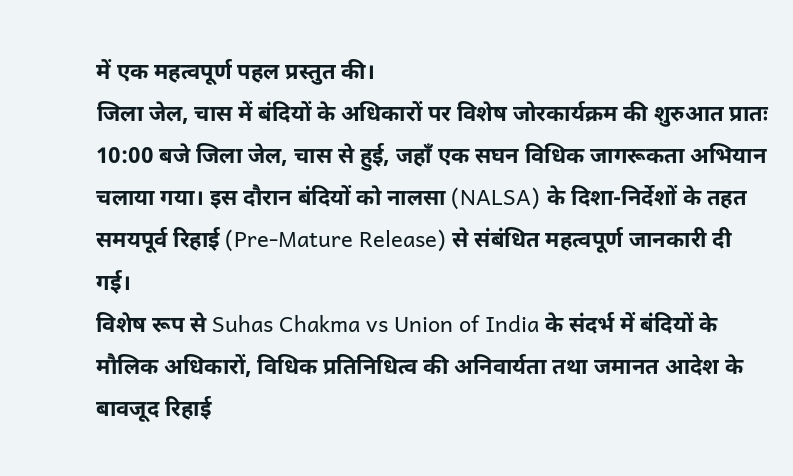में एक महत्वपूर्ण पहल प्रस्तुत की।
जिला जेल, चास में बंदियों के अधिकारों पर विशेष जोरकार्यक्रम की शुरुआत प्रातः 10:00 बजे जिला जेल, चास से हुई, जहाँ एक सघन विधिक जागरूकता अभियान चलाया गया। इस दौरान बंदियों को नालसा (NALSA) के दिशा-निर्देशों के तहत समयपूर्व रिहाई (Pre-Mature Release) से संबंधित महत्वपूर्ण जानकारी दी गई।
विशेष रूप से Suhas Chakma vs Union of India के संदर्भ में बंदियों के मौलिक अधिकारों, विधिक प्रतिनिधित्व की अनिवार्यता तथा जमानत आदेश के बावजूद रिहाई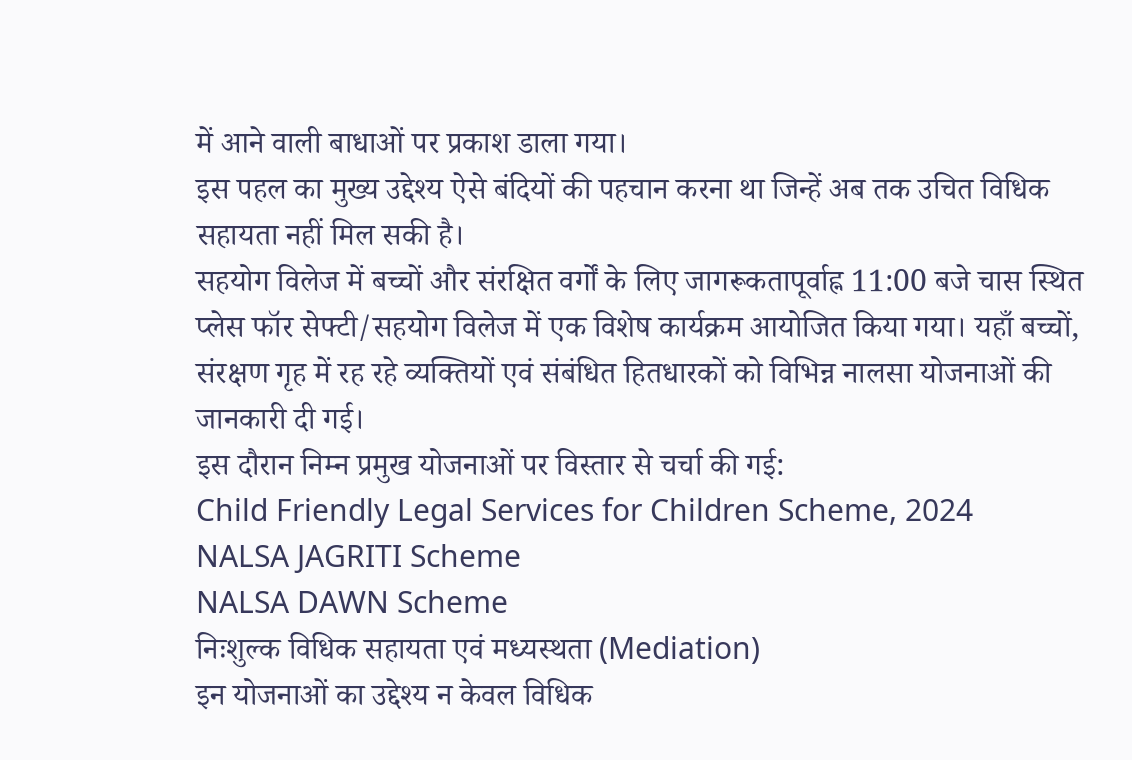में आने वाली बाधाओं पर प्रकाश डाला गया।
इस पहल का मुख्य उद्देश्य ऐसे बंदियों की पहचान करना था जिन्हें अब तक उचित विधिक सहायता नहीं मिल सकी है।
सहयोग विलेज में बच्चों और संरक्षित वर्गों के लिए जागरूकतापूर्वाह्न 11:00 बजे चास स्थित प्लेस फॉर सेफ्टी/सहयोग विलेज में एक विशेष कार्यक्रम आयोजित किया गया। यहाँ बच्चों, संरक्षण गृह में रह रहे व्यक्तियों एवं संबंधित हितधारकों को विभिन्न नालसा योजनाओं की जानकारी दी गई।
इस दौरान निम्न प्रमुख योजनाओं पर विस्तार से चर्चा की गई:
Child Friendly Legal Services for Children Scheme, 2024
NALSA JAGRITI Scheme
NALSA DAWN Scheme
निःशुल्क विधिक सहायता एवं मध्यस्थता (Mediation)
इन योजनाओं का उद्देश्य न केवल विधिक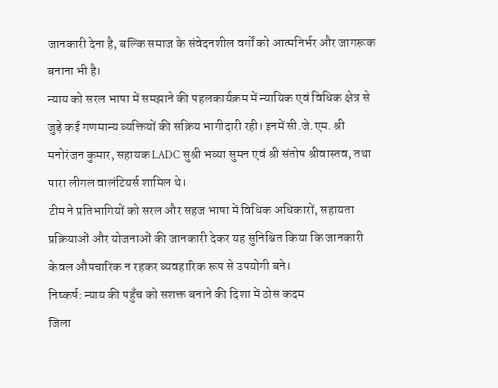जानकारी देना है, बल्कि समाज के संवेदनशील वर्गों को आत्मनिर्भर और जागरूक बनाना भी है।
न्याय को सरल भाषा में समझाने की पहलकार्यक्रम में न्यायिक एवं विधिक क्षेत्र से जुड़े कई गणमान्य व्यक्तियों की सक्रिय भागीदारी रही। इनमें सी.जे.एम. श्री मनोरंजन कुमार, सहायक LADC सुश्री भव्या सुमन एवं श्री संतोष श्रीवास्तव, तथा पारा लीगल वालंटियर्स शामिल थे।
टीम ने प्रतिभागियों को सरल और सहज भाषा में विधिक अधिकारों, सहायता प्रक्रियाओं और योजनाओं की जानकारी देकर यह सुनिश्चित किया कि जानकारी केवल औपचारिक न रहकर व्यवहारिक रूप से उपयोगी बने।
निष्कर्ष: न्याय की पहुँच को सशक्त बनाने की दिशा में ठोस कदम
जिला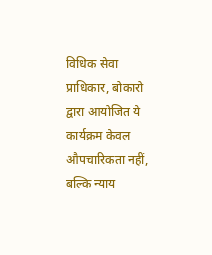विधिक सेवा प्राधिकार, बोकारो द्वारा आयोजित ये कार्यक्रम केवल औपचारिकता नहीं, बल्कि न्याय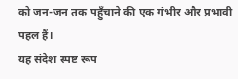को जन-जन तक पहुँचाने की एक गंभीर और प्रभावी पहल हैं।
यह संदेश स्पष्ट रूप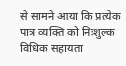से सामने आया कि प्रत्येक पात्र व्यक्ति को निःशुल्क विधिक सहायता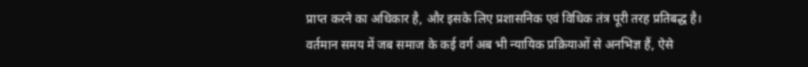प्राप्त करने का अधिकार है, और इसके लिए प्रशासनिक एवं विधिक तंत्र पूरी तरह प्रतिबद्ध है।
वर्तमान समय में जब समाज के कई वर्ग अब भी न्यायिक प्रक्रियाओं से अनभिज्ञ हैं, ऐसे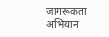जागरूकता अभियान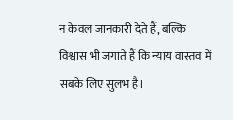न केवल जानकारी देते हैं, बल्कि विश्वास भी जगाते हैं कि न्याय वास्तव में सबके लिए सुलभ है।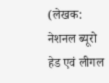(लेखक: नेशनल ब्यूरो हेड एवं लीगल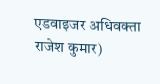एडवाइजर अधिवक्ता राजेश कुमार)